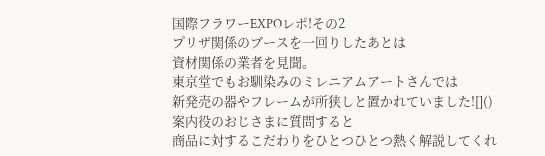国際フラワーEXPOレポ!その2
プリザ関係のブースを一回りしたあとは
資材関係の業者を見聞。
東京堂でもお馴染みのミレニアムアートさんでは
新発売の器やフレームが所狭しと置かれていました![]()
案内役のおじさまに質問すると
商品に対するこだわりをひとつひとつ熱く解説してくれ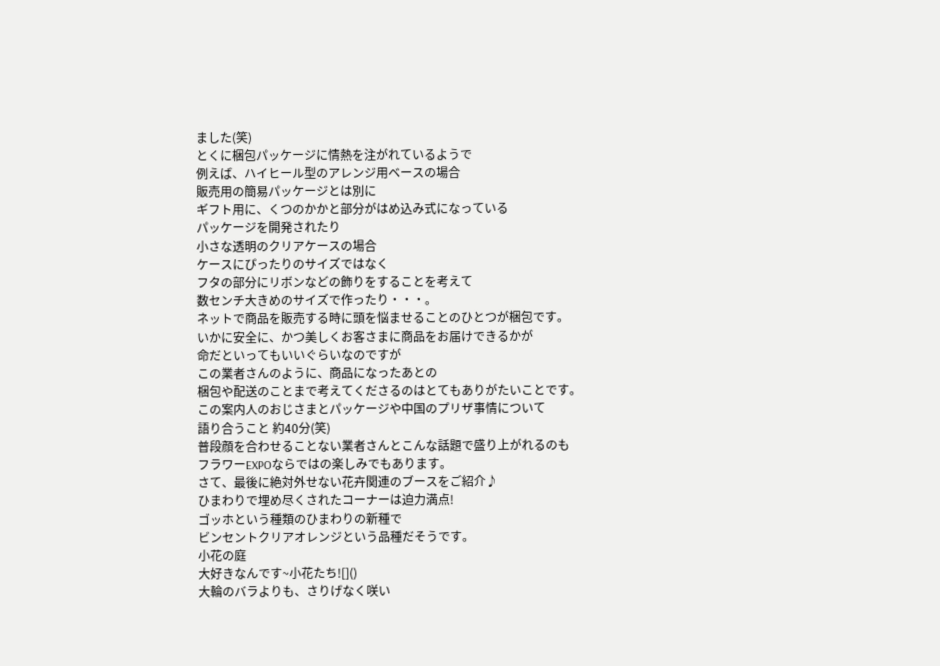ました(笑)
とくに梱包パッケージに情熱を注がれているようで
例えば、ハイヒール型のアレンジ用ベースの場合
販売用の簡易パッケージとは別に
ギフト用に、くつのかかと部分がはめ込み式になっている
パッケージを開発されたり
小さな透明のクリアケースの場合
ケースにぴったりのサイズではなく
フタの部分にリボンなどの飾りをすることを考えて
数センチ大きめのサイズで作ったり・・・。
ネットで商品を販売する時に頭を悩ませることのひとつが梱包です。
いかに安全に、かつ美しくお客さまに商品をお届けできるかが
命だといってもいいぐらいなのですが
この業者さんのように、商品になったあとの
梱包や配送のことまで考えてくださるのはとてもありがたいことです。
この案内人のおじさまとパッケージや中国のプリザ事情について
語り合うこと 約40分(笑)
普段顔を合わせることない業者さんとこんな話題で盛り上がれるのも
フラワーEXPOならではの楽しみでもあります。
さて、最後に絶対外せない花卉関連のブースをご紹介♪
ひまわりで埋め尽くされたコーナーは迫力満点!
ゴッホという種類のひまわりの新種で
ビンセントクリアオレンジという品種だそうです。
小花の庭
大好きなんです~小花たち![]()
大輪のバラよりも、さりげなく咲い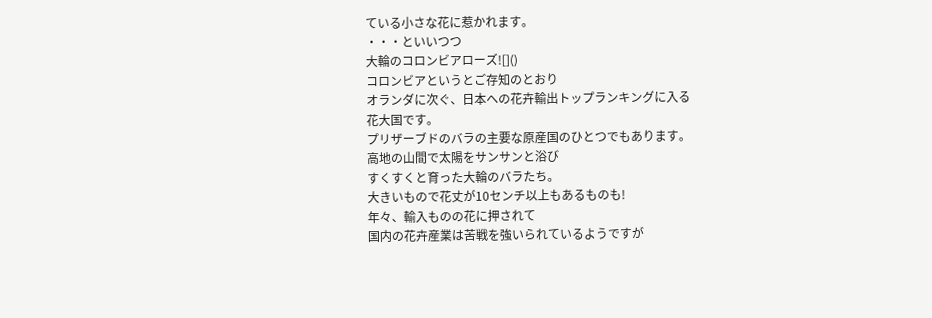ている小さな花に惹かれます。
・・・といいつつ
大輪のコロンビアローズ![]()
コロンビアというとご存知のとおり
オランダに次ぐ、日本への花卉輸出トップランキングに入る
花大国です。
プリザーブドのバラの主要な原産国のひとつでもあります。
高地の山間で太陽をサンサンと浴び
すくすくと育った大輪のバラたち。
大きいもので花丈が10センチ以上もあるものも!
年々、輸入ものの花に押されて
国内の花卉産業は苦戦を強いられているようですが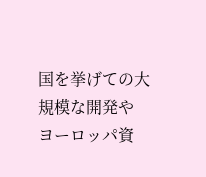国を挙げての大規模な開発や
ヨーロッパ資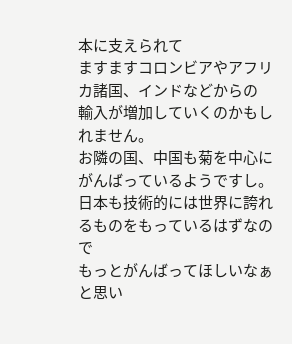本に支えられて
ますますコロンビアやアフリカ諸国、インドなどからの
輸入が増加していくのかもしれません。
お隣の国、中国も菊を中心にがんばっているようですし。
日本も技術的には世界に誇れるものをもっているはずなので
もっとがんばってほしいなぁと思い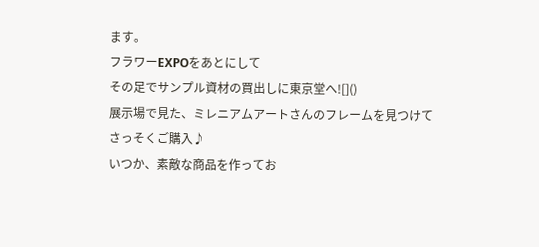ます。
フラワーEXPOをあとにして
その足でサンプル資材の買出しに東京堂へ![]()
展示場で見た、ミレニアムアートさんのフレームを見つけて
さっそくご購入♪
いつか、素敵な商品を作ってお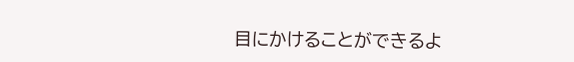目にかけることができるよ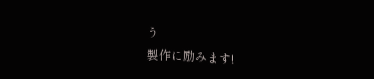う
製作に励みます!